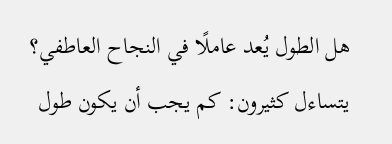هل الطول يُعد عاملًا في النجاح العاطفي؟
يتساءل كثيرون: كم يجب أن يكون طول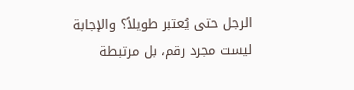الرجل حتى يُعتبر طويلاً؟ والإجابة ليست مجرد رقم، بل مرتبطة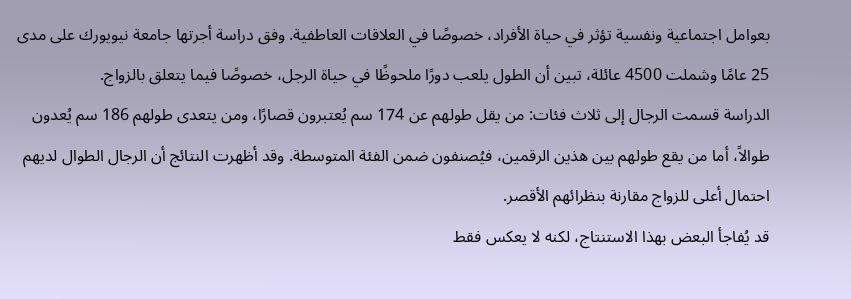بعوامل اجتماعية ونفسية تؤثر في حياة الأفراد، خصوصًا في العلاقات العاطفية. وفق دراسة أجرتها جامعة نيويورك على مدى 25 عامًا وشملت 4500 عائلة، تبين أن الطول يلعب دورًا ملحوظًا في حياة الرجل، خصوصًا فيما يتعلق بالزواج.
الدراسة قسمت الرجال إلى ثلاث فئات: من يقل طولهم عن 174 سم يُعتبرون قصارًا، ومن يتعدى طولهم 186 سم يُعدون طوالاً، أما من يقع طولهم بين هذين الرقمين، فيُصنفون ضمن الفئة المتوسطة. وقد أظهرت النتائج أن الرجال الطوال لديهم احتمال أعلى للزواج مقارنة بنظرائهم الأقصر.
قد يُفاجأ البعض بهذا الاستنتاج، لكنه لا يعكس فقط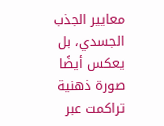معايير الجذب الجسدي، بل يعكس أيضًا صورة ذهنية تراكمت عبر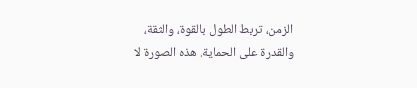الزمن، تربط الطول بالقوة، والثقة، والقدرة على الحماية. هذه الصورة لا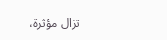تزال مؤثرة،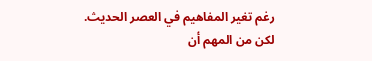رغم تغير المفاهيم في العصر الحديث.
لكن من المهم أن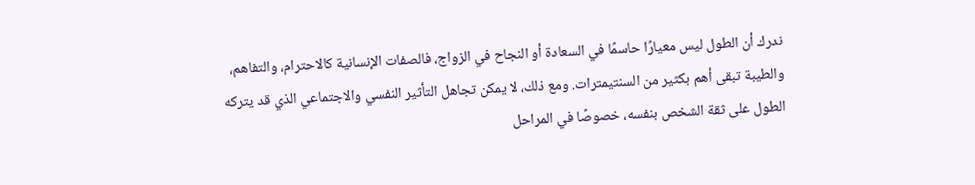ندرك أن الطول ليس معيارًا حاسمًا في السعادة أو النجاح في الزواج، فالصفات الإنسانية كالاحترام، والتفاهم، والطيبة تبقى أهم بكثير من السنتيمترات. ومع ذلك، لا يمكن تجاهل التأثير النفسي والاجتماعي الذي قد يتركه الطول على ثقة الشخص بنفسه، خصوصًا في المراحل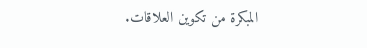المبكرة من تكوين العلاقات.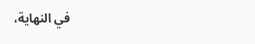في النهاية،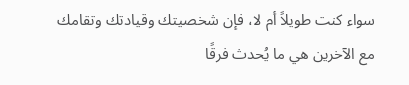سواء كنت طويلاً أم لا، فإن شخصيتك وقيادتك وتقامك مع الآخرين هي ما يُحدث فرقًا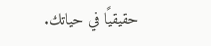حقيقيًا في حياتك.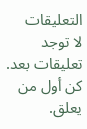التعليقات
لا توجد تعليقات بعد. كن أول من يعلق.